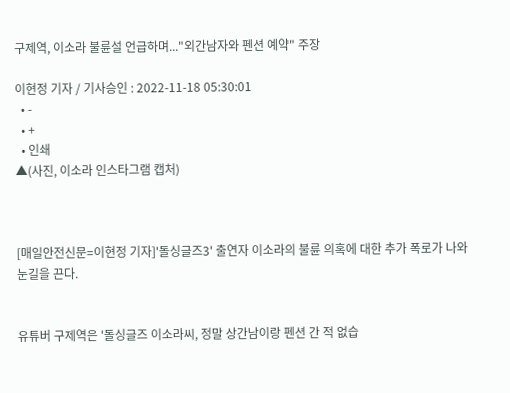구제역, 이소라 불륜설 언급하며..."외간남자와 펜션 예약" 주장

이현정 기자 / 기사승인 : 2022-11-18 05:30:01
  • -
  • +
  • 인쇄
▲(사진, 이소라 인스타그램 캡처)



[매일안전신문=이현정 기자]'돌싱글즈3' 출연자 이소라의 불륜 의혹에 대한 추가 폭로가 나와 눈길을 끈다.


유튜버 구제역은 '돌싱글즈 이소라씨, 정말 상간남이랑 펜션 간 적 없습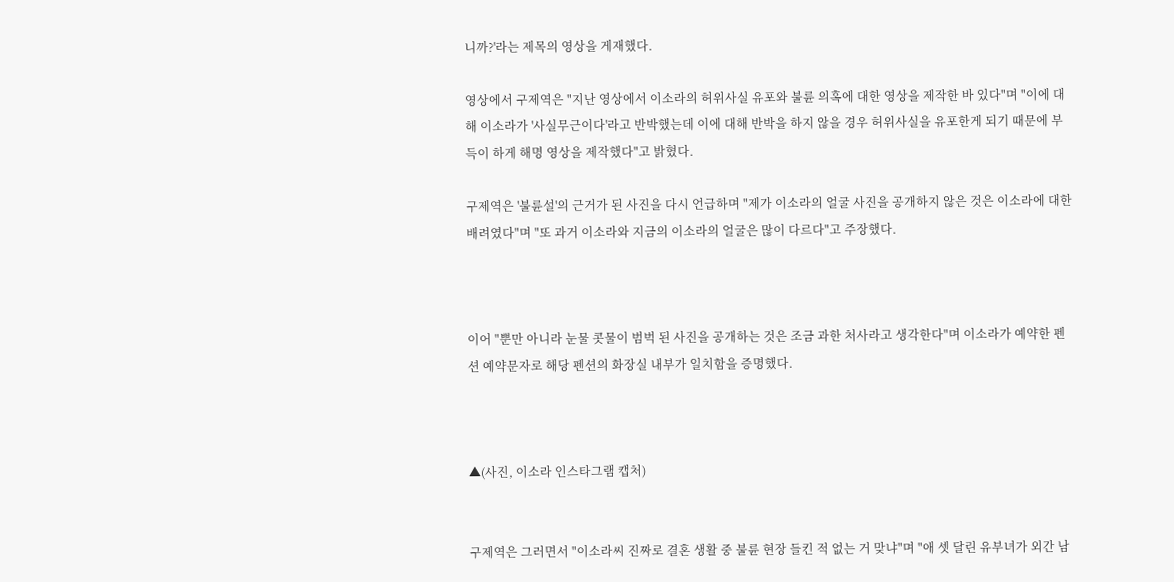니까?'라는 제목의 영상을 게재했다.

영상에서 구제역은 "지난 영상에서 이소라의 허위사실 유포와 불륜 의혹에 대한 영상을 제작한 바 있다"며 "이에 대해 이소라가 '사실무근이다'라고 반박했는데 이에 대해 반박을 하지 않을 경우 허위사실을 유포한게 되기 때문에 부득이 하게 해명 영상을 제작했다"고 밝혔다.

구제역은 '불륜설'의 근거가 된 사진을 다시 언급하며 "제가 이소라의 얼굴 사진을 공개하지 않은 것은 이소라에 대한 배려였다"며 "또 과거 이소라와 지금의 이소라의 얼굴은 많이 다르다"고 주장했다.



이어 "뿐만 아니라 눈물 콧물이 범벅 된 사진을 공개하는 것은 조금 과한 처사라고 생각한다"며 이소라가 예약한 펜션 예약문자로 해당 펜션의 화장실 내부가 일치함을 증명했다.



▲(사진, 이소라 인스타그램 캡처)


구제역은 그러면서 "이소라씨 진짜로 결혼 생활 중 불륜 현장 들킨 적 없는 거 맞냐"며 "애 셋 달린 유부녀가 외간 남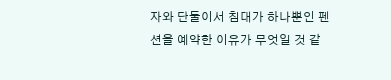자와 단둘이서 침대가 하나뿐인 펜션을 예약한 이유가 무엇일 것 같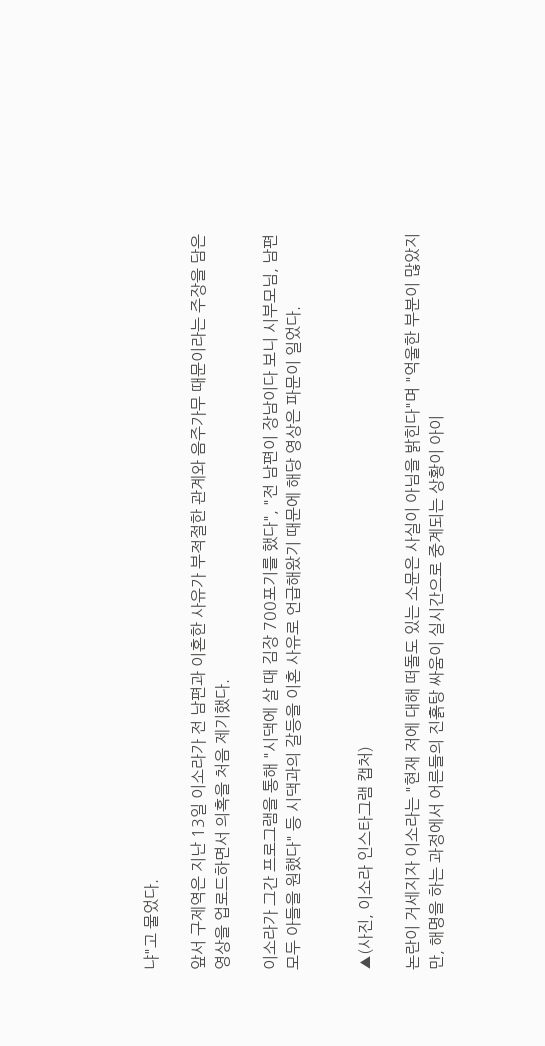냐"고 물었다.

앞서 구제역은 지난 13일 이소라가 전 남편과 이혼한 사유가 부적절한 관계와 음주가무 때문이라는 주장을 담은 영상을 업로드하면서 의혹을 처음 제기했다.

이소라가 그간 프로그램을 통해 "시댁에 살 때 김장 700포기를 했다", "전 남편이 장남이다 보니 시부모님, 남편 모두 아들을 원했다" 등 시댁과의 갈등을 이혼 사유로 언급해왔기 때문에 해당 영상은 파문이 일었다.


▲(사진, 이소라 인스타그램 캡처)

논란이 거세지자 이소라는 "현재 저에 대해 떠돌도 있는 소문은 사실이 아님을 밝힌다"며 "억울한 부분이 많았지만, 해명을 하는 과정에서 어른들의 진흙탕 싸움이 실시간으로 중계되는 상황이 아이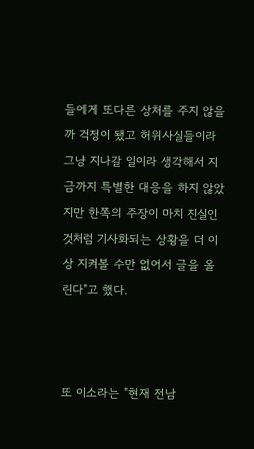들에게 또다른 상처를 주지 않을까 걱정이 됐고 허위사실들이라 그냥 지나갈 일이라 생각해서 지금까지 특별한 대응을 하지 않았지만 한쪽의 주장이 마치 진실인 것처럼 기사화되는 상황을 더 이상 지켜볼 수만 없어서 글을 올린다"고 했다.



또 이소라는 "현재 전남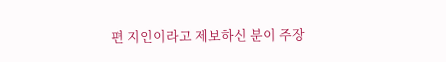편 지인이라고 제보하신 분이 주장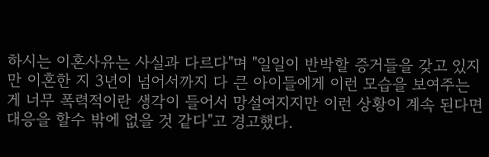하시는 이혼사유는 사실과 다르다"며 "일일이 반박할 증거들을 갖고 있지만 이혼한 지 3년이 넘어서까지 다 큰 아이들에게 이런 모습을 보여주는 게 너무 폭력적이란 생각이 들어서 망설여지지만 이런 상황이 계속 된다면 대응을 할수 밖에 없을 것 같다"고 경고했다.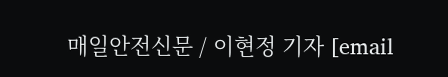매일안전신문 / 이현정 기자 [email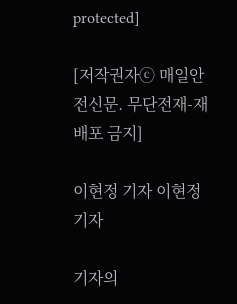protected]

[저작권자ⓒ 매일안전신문. 무단전재-재배포 금지]

이현정 기자 이현정 기자

기자의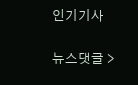인기기사

뉴스댓글 >